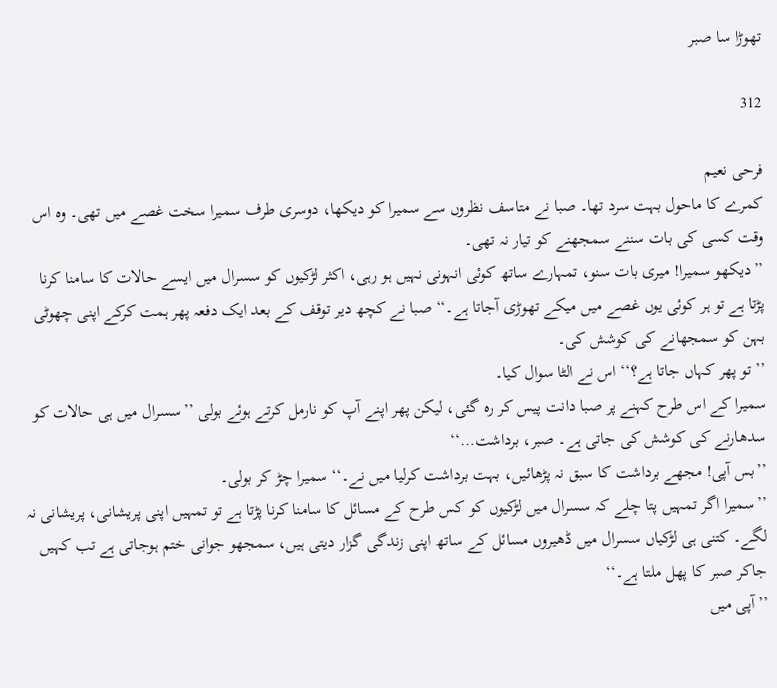تھوڑا سا صبر

312

فرحی نعیم
کمرے کا ماحول بہت سرد تھا۔ صبا نے متاسف نظروں سے سمیرا کو دیکھا، دوسری طرف سمیرا سخت غصے میں تھی۔ وہ اس وقت کسی کی بات سننے سمجھنے کو تیار نہ تھی۔
’’دیکھو سمیرا! میری بات سنو، تمہارے ساتھ کوئی انہونی نہیں ہو رہی، اکثر لڑکیوں کو سسرال میں ایسے حالات کا سامنا کرنا پڑتا ہے تو ہر کوئی یوں غصے میں میکے تھوڑی آجاتا ہے۔‘‘ صبا نے کچھ دیر توقف کے بعد ایک دفعہ پھر ہمت کرکے اپنی چھوٹی بہن کو سمجھانے کی کوشش کی۔
’’تو پھر کہاں جاتا ہے؟‘‘ اس نے الٹا سوال کیا۔
سمیرا کے اس طرح کہنے پر صبا دانت پیس کر رہ گئی، لیکن پھر اپنے آپ کو نارمل کرتے ہوئے بولی ’’سسرال میں ہی حالات کو سدھارنے کی کوشش کی جاتی ہے۔ صبر، برداشت…‘‘
’’بس آپی! مجھے برداشت کا سبق نہ پڑھائیں، بہت برداشت کرلیا میں نے۔‘‘ سمیرا چڑ کر بولی۔
’’سمیرا اگر تمہیں پتا چلے کہ سسرال میں لڑکیوں کو کس طرح کے مسائل کا سامنا کرنا پڑتا ہے تو تمہیں اپنی پریشانی، پریشانی نہ لگے۔ کتنی ہی لڑکیاں سسرال میں ڈھیروں مسائل کے ساتھ اپنی زندگی گزار دیتی ہیں، سمجھو جوانی ختم ہوجاتی ہے تب کہیں جاکر صبر کا پھل ملتا ہے۔‘‘
’’آپی میں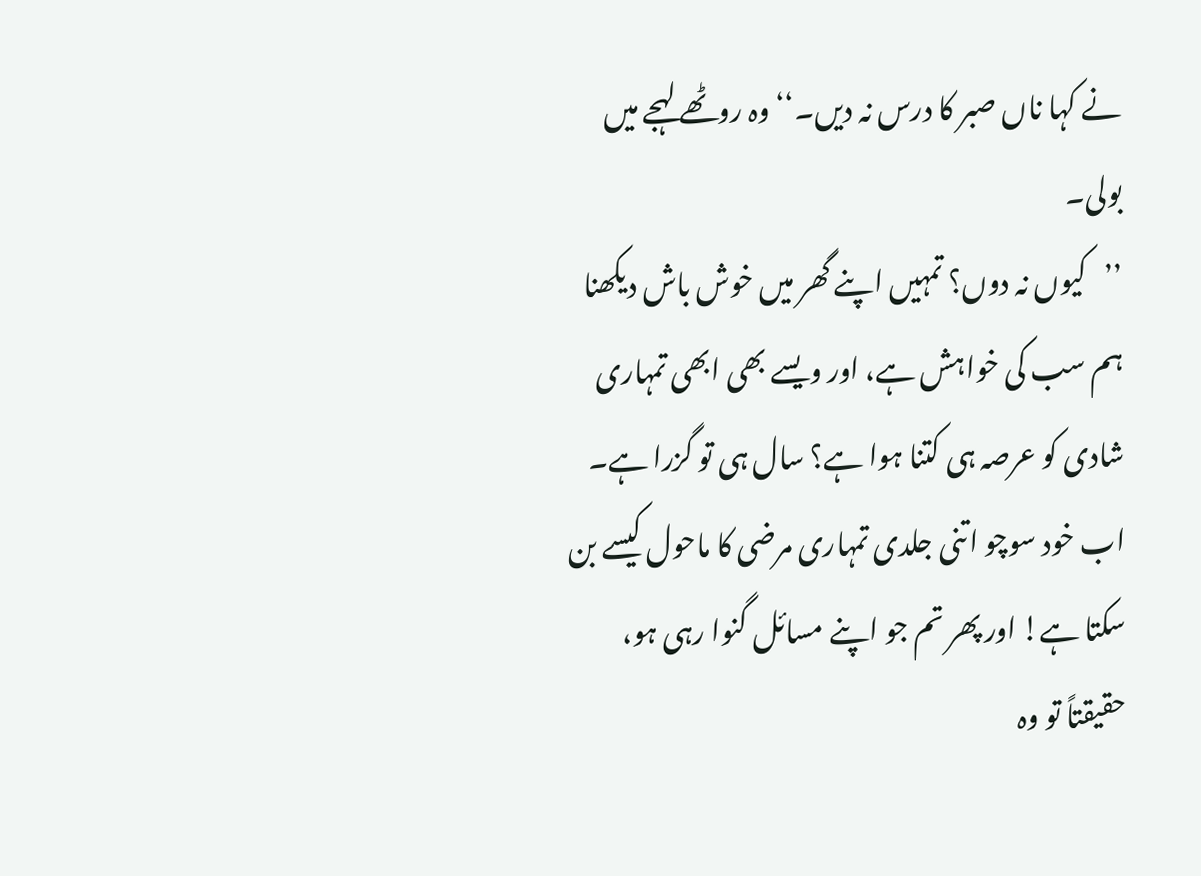نے کہا ناں صبر کا درس نہ دیں۔‘‘ وہ روٹھے لہجے میں بولی۔
’’کیوں نہ دوں؟ تمہیں اپنے گھر میں خوش باش دیکھنا ہم سب کی خواہش ہے، اور ویسے بھی ابھی تمہاری شادی کو عرصہ ہی کتنا ہوا ہے؟ سال ہی تو گزرا ہے۔ اب خود سوچو اتنی جلدی تمہاری مرضی کا ماحول کیسے بن سکتا ہے! اور پھر تم جو اپنے مسائل گنوا رہی ہو، حقیقتاً تو وہ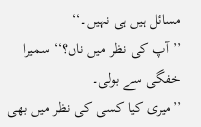مسائل ہیں ہی نہیں۔‘‘
’’آپ کی نظر میں ناں؟‘‘ سمیرا خفگی سے بولی۔
’’میری کیا کسی کی نظر میں بھی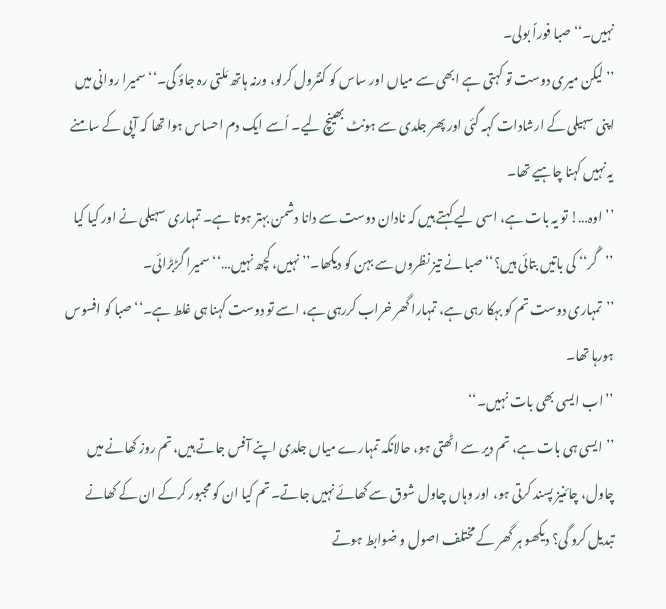نہیں۔‘‘ صبا فوراً بولی۔
’’لیکن میری دوست تو کہتی ہے ابھی سے میاں اور ساس کو کنٹرول کرلو، ورنہ ہاتھ مَلتی رہ جاؤ گی۔‘‘ سمیرا روانی میں اپنی سہیلی کے ارشادات کہہ گئی اور پھر جلدی سے ہونٹ بھینچ لیے۔ اُسے ایک دم احساس ہوا تھا کہ آپی کے سامنے یہ نہیں کہنا چاہیے تھا۔
’’اوہ…! تو یہ بات ہے، اسی لیے کہتے ہیں کہ نادان دوست سے دانا دشمن بہتر ہوتا ہے۔ تمہاری سہیلی نے اور کیا کیا ’’گُر‘‘ کی باتیں بتائی ہیں؟‘‘ صبا نے تیز نظروں سے بہن کو دیکھا۔’’نہیں، کچھ نہیں…‘‘ سمیرا گڑبڑائی۔
’’تمہاری دوست تم کو بہکا رہی ہے، تمہارا گھر خراب کررہی ہے، اسے تو دوست کہنا ہی غلط ہے۔‘‘ صبا کو افسوس ہورہا تھا۔
’’اب ایسی بھی بات نہیں۔‘‘
’’ایسی ہی بات ہے، تم دیر سے اٹھتی ہو، حالانکہ تمہارے میاں جلدی اپنے آفس جاتے ہیں، تم روز کھانے میں چاول، چائنیز پسند کرتی ہو، اور وہاں چاول شوق سے کھائے نہیں جاتے۔ تم کیا ان کو مجبور کرکے ان کے کھانے تبدیل کرو گی؟ دیکھو ہر گھر کے مختلف اصول و ضوابط ہوتے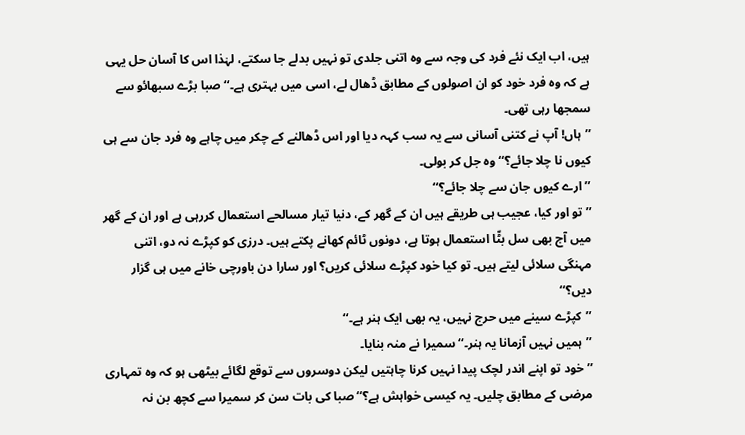ہیں، اب ایک نئے فرد کی وجہ سے وہ اتنی جلدی تو نہیں بدلے جا سکتے، لہٰذا اس کا آسان حل یہی ہے کہ وہ فرد خود کو ان اصولوں کے مطابق ڈھال لے، اسی میں بہتری ہے۔‘‘ صبا بڑے سبھائو سے سمجھا رہی تھی۔
’’ہاں! آپ نے کتنی آسانی سے یہ سب کہہ دیا اور اس ڈھالنے کے چکر میں چاہے وہ فرد جان سے ہی کیوں نا چلا جائے؟‘‘ وہ جل کر بولی۔
’’ارے کیوں جان سے چلا جائے؟‘‘
’’تو اور کیا، عجیب ہی طریقے ہیں ان کے گھر کے، دنیا تیار مسالحے استعمال کررہی ہے اور ان کے گھر میں آج بھی سل بٹّا استعمال ہوتا ہے، دونوں ٹائم کھانے پکتے ہیں۔ درزی کو کپڑے نہ دو، اتنی مہنگی سلائی لیتے ہیں۔ تو کیا خود کپڑے سلائی کریں؟ اور سارا دن باورچی خانے میں ہی گزار دیں؟‘‘
’’کپڑے سینے میں حرج نہیں، یہ بھی ایک ہنر ہے۔‘‘
’’ہمیں نہیں آزمانا یہ ہنر۔‘‘ سمیرا نے منہ بنایا۔
’’خود تو اپنے اندر لچک پیدا نہیں کرنا چاہتیں لیکن دوسروں سے توقع لگائے بیٹھی ہو کہ وہ تمہاری مرضی کے مطابق چلیں۔ یہ کیسی خواہش ہے؟‘‘ صبا کی بات سن کر سمیرا سے کچھ بن نہ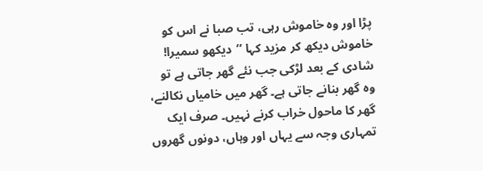پڑا اور وہ خاموش رہی، تب صبا نے اس کو خاموش دیکھ کر مزید کہا ’’دیکھو سمیرا! شادی کے بعد لڑکی جب نئے گھر جاتی ہے تو وہ گھر بنانے جاتی ہے۔ گھر میں خامیاں نکالنے، گھر کا ماحول خراب کرنے نہیں۔ صرف ایک تمہاری وجہ سے یہاں اور وہاں، دونوں گھروں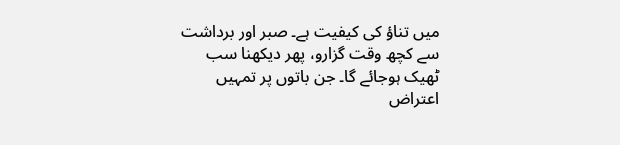میں تناؤ کی کیفیت ہے۔ صبر اور برداشت سے کچھ وقت گزارو، پھر دیکھنا سب ٹھیک ہوجائے گا۔ جن باتوں پر تمہیں اعتراض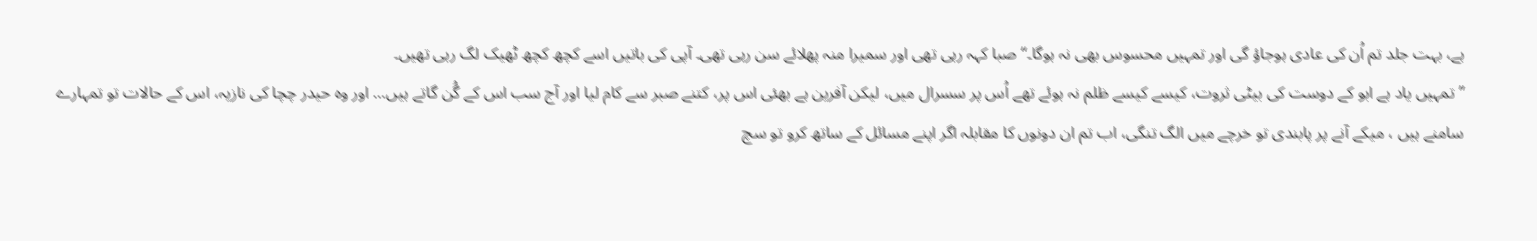ہے، بہت جلد تم اُن کی عادی ہوجاؤ گی اور تمہیں محسوس بھی نہ ہوگا۔‘‘ صبا کہہ رہی تھی اور سمیرا منہ پھلائے سن رہی تھی۔ آپی کی باتیں اسے کچھ کچھ ٹھیک لگ رہی تھیں۔
’’تمہیں یاد ہے ابو کے دوست کی بیٹی ثروت، کیسے کیسے ظلم نہ ہوئے تھے اُس پر سسرال میں، لیکن آفرین ہے بھئی اس پر، کتنے صبر سے کام لیا اور آج سب اس کے گُن گاتے ہیں… اور وہ حیدر چچا کی نازیہ، اس کے حالات تو تمہارے سامنے ہیں ، میکے آنے پر پابندی تو خرچے میں الگ تنگی، اب تم ان دونوں کا مقابلہ اگر اپنے مسائل کے ساتھ کرو تو سچ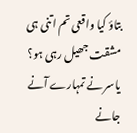بتاؤ کیا واقعی تم اتنی ہی مشقت جھیل رہی ہو؟ یاسر نے تمہارے آنے جانے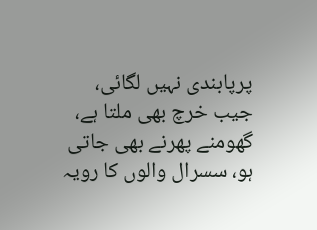پرپابندی نہیں لگائی، جیب خرچ بھی ملتا ہے، گھومنے پھرنے بھی جاتی ہو، سسرال والوں کا رویہ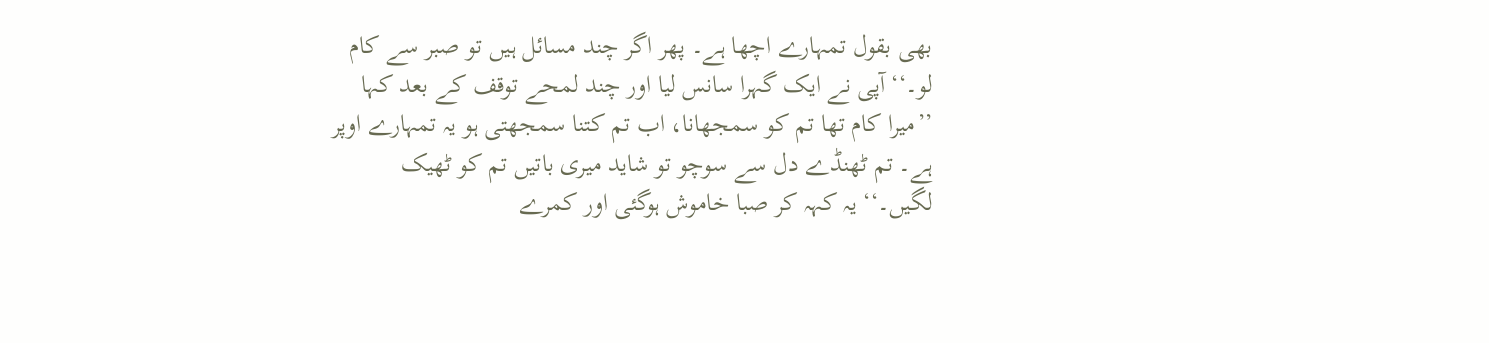بھی بقول تمہارے اچھا ہے۔ پھر اگر چند مسائل ہیں تو صبر سے کام لو۔‘‘ آپی نے ایک گہرا سانس لیا اور چند لمحے توقف کے بعد کہا ’’میرا کام تھا تم کو سمجھانا، اب تم کتنا سمجھتی ہو یہ تمہارے اوپر ہے۔ تم ٹھنڈے دل سے سوچو تو شاید میری باتیں تم کو ٹھیک لگیں۔‘‘ یہ کہہ کر صبا خاموش ہوگئی اور کمرے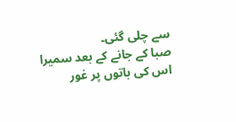سے چلی گئی۔
صبا کے جانے کے بعد سمیرا اس کی باتوں پر غور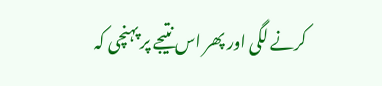کرنے لگی اور پھر اس نتیجے پر پہنچی کہ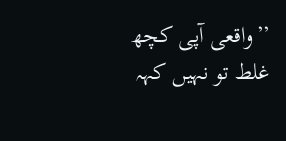’’واقعی آپی کچھ غلط تو نہیں کہہ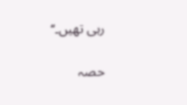رہی تھیں۔‘‘

حصہ